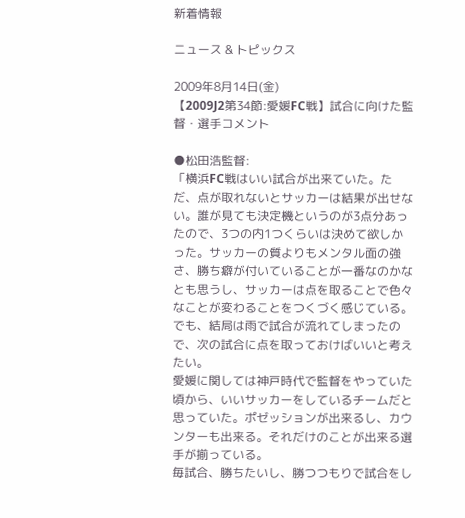新着情報

ニュース & トピックス

2009年8月14日(金)
【2009J2第34節:愛媛FC戦】試合に向けた監督・選手コメント

●松田浩監督:
「横浜FC戦はいい試合が出来ていた。ただ、点が取れないとサッカーは結果が出せない。誰が見ても決定機というのが3点分あったので、3つの内1つくらいは決めて欲しかった。サッカーの質よりもメンタル面の強さ、勝ち癖が付いていることが一番なのかなとも思うし、サッカーは点を取ることで色々なことが変わることをつくづく感じている。でも、結局は雨で試合が流れてしまったので、次の試合に点を取っておけばいいと考えたい。
愛媛に関しては神戸時代で監督をやっていた頃から、いいサッカーをしているチームだと思っていた。ポゼッションが出来るし、カウンターも出来る。それだけのことが出来る選手が揃っている。
毎試合、勝ちたいし、勝つつもりで試合をし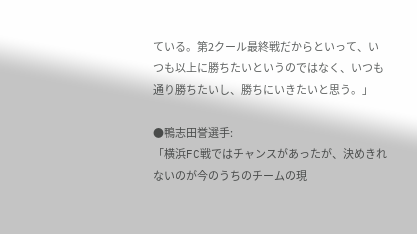ている。第2クール最終戦だからといって、いつも以上に勝ちたいというのではなく、いつも通り勝ちたいし、勝ちにいきたいと思う。」

●鴨志田誉選手:
「横浜FC戦ではチャンスがあったが、決めきれないのが今のうちのチームの現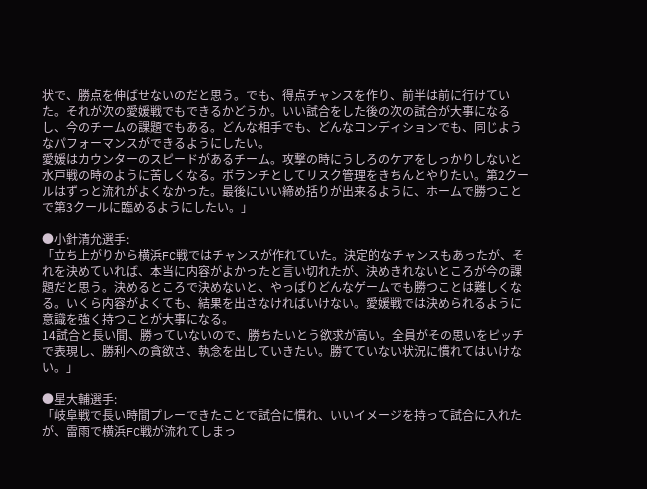状で、勝点を伸ばせないのだと思う。でも、得点チャンスを作り、前半は前に行けていた。それが次の愛媛戦でもできるかどうか。いい試合をした後の次の試合が大事になるし、今のチームの課題でもある。どんな相手でも、どんなコンディションでも、同じようなパフォーマンスができるようにしたい。
愛媛はカウンターのスピードがあるチーム。攻撃の時にうしろのケアをしっかりしないと水戸戦の時のように苦しくなる。ボランチとしてリスク管理をきちんとやりたい。第2クールはずっと流れがよくなかった。最後にいい締め括りが出来るように、ホームで勝つことで第3クールに臨めるようにしたい。」

●小針清允選手:
「立ち上がりから横浜FC戦ではチャンスが作れていた。決定的なチャンスもあったが、それを決めていれば、本当に内容がよかったと言い切れたが、決めきれないところが今の課題だと思う。決めるところで決めないと、やっぱりどんなゲームでも勝つことは難しくなる。いくら内容がよくても、結果を出さなければいけない。愛媛戦では決められるように意識を強く持つことが大事になる。
14試合と長い間、勝っていないので、勝ちたいとう欲求が高い。全員がその思いをピッチで表現し、勝利への貪欲さ、執念を出していきたい。勝てていない状況に慣れてはいけない。」

●星大輔選手:
「岐阜戦で長い時間プレーできたことで試合に慣れ、いいイメージを持って試合に入れたが、雷雨で横浜FC戦が流れてしまっ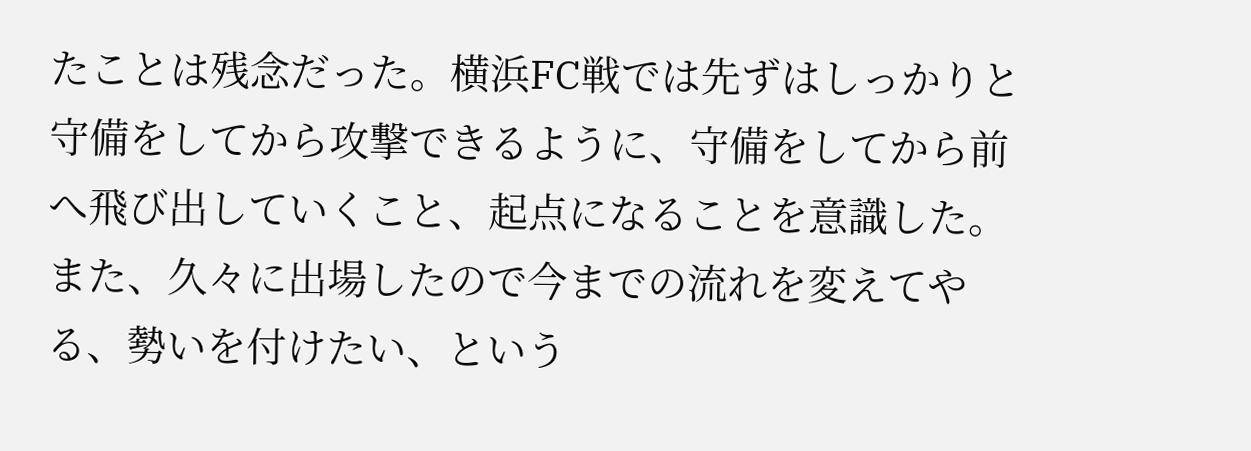たことは残念だった。横浜FC戦では先ずはしっかりと守備をしてから攻撃できるように、守備をしてから前へ飛び出していくこと、起点になることを意識した。また、久々に出場したので今までの流れを変えてやる、勢いを付けたい、という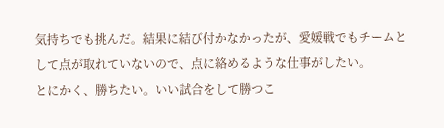気持ちでも挑んだ。結果に結び付かなかったが、愛媛戦でもチームとして点が取れていないので、点に絡めるような仕事がしたい。
とにかく、勝ちたい。いい試合をして勝つこ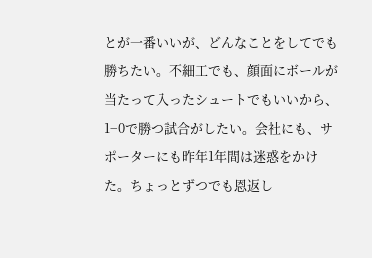とが一番いいが、どんなことをしてでも勝ちたい。不細工でも、顔面にボールが当たって入ったシュートでもいいから、1−0で勝つ試合がしたい。会社にも、サポーターにも昨年1年間は迷惑をかけた。ちょっとずつでも恩返し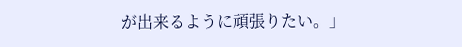が出来るように頑張りたい。」